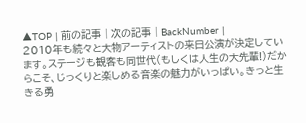▲TOP | 前の記事 | 次の記事 | BackNumber |
2010年も続々と大物アーティストの来日公演が決定しています。ステージも観客も同世代(もしくは人生の大先輩!)だからこそ、じっくりと楽しめる音楽の魅力がいっぱい。きっと生きる勇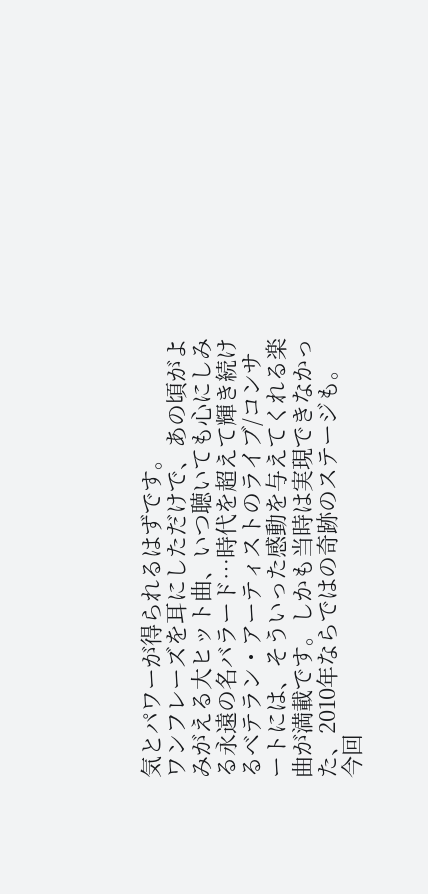気とパワーが得られるはずです。
ワンフレーズを耳にしただけで、あの頃がよみがえる大ヒット曲、いつ聴いても心にしみる永遠の名バラード…時代を超えて輝き続けるベテラン・アーティストのライブ/コンサートには、そういった感動を与えてくれる楽曲が満載です。しかも当時は実現できなかった、2010年ならではの奇跡のステージも。
今回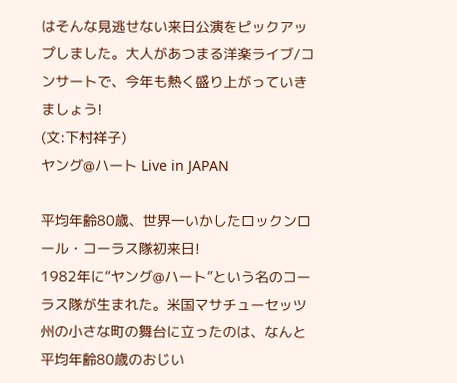はそんな見逃せない来日公演をピックアップしました。大人があつまる洋楽ライブ/コンサートで、今年も熱く盛り上がっていきましょう!
(文:下村祥子)
ヤング@ハート Live in JAPAN

平均年齢80歳、世界一いかしたロックンロール・コーラス隊初来日!
1982年に“ヤング@ハート”という名のコーラス隊が生まれた。米国マサチューセッツ州の小さな町の舞台に立ったのは、なんと平均年齢80歳のおじい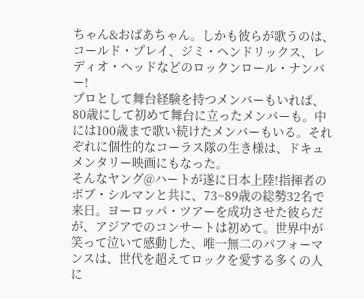ちゃん&おばあちゃん。しかも彼らが歌うのは、コールド・プレイ、ジミ・ヘンドリックス、レディオ・ヘッドなどのロックンロール・ナンバー!
プロとして舞台経験を持つメンバーもいれば、80歳にして初めて舞台に立ったメンバーも。中には100歳まで歌い続けたメンバーもいる。それぞれに個性的なコーラス隊の生き様は、ドキュメンタリー映画にもなった。
そんなヤング@ハートが遂に日本上陸!指揮者のボブ・シルマンと共に、73~89歳の総勢32名で来日。ヨーロッパ・ツアーを成功させた彼らだが、アジアでのコンサートは初めて。世界中が笑って泣いて感動した、唯一無二のパフォーマンスは、世代を超えてロックを愛する多くの人に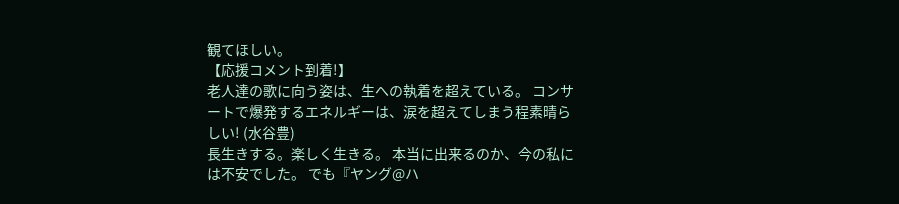観てほしい。
【応援コメント到着!】
老人達の歌に向う姿は、生への執着を超えている。 コンサートで爆発するエネルギーは、涙を超えてしまう程素晴らしい! (水谷豊)
長生きする。楽しく生きる。 本当に出来るのか、今の私には不安でした。 でも『ヤング@ハ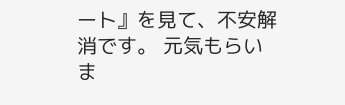ート』を見て、不安解消です。 元気もらいま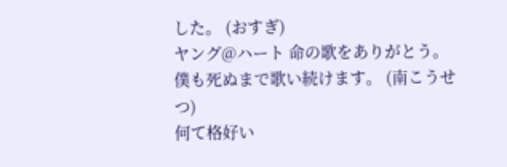した。 (おすぎ)
ヤング@ハート 命の歌をありがとう。 僕も死ぬまで歌い続けます。 (南こうせつ)
何て格好い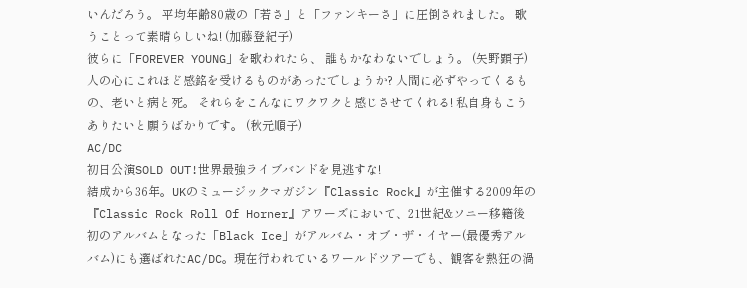いんだろう。 平均年齢80歳の「若さ」と「ファンキーさ」に圧倒されました。 歌うことって素晴らしいね! (加藤登紀子)
彼らに「FOREVER YOUNG」を歌われたら、 誰もかなわないでしょう。 (矢野顕子)
人の心にこれほど感銘を受けるものがあったでしょうか? 人間に必ずやってくるもの、老いと病と死。 それらをこんなにワクワクと感じさせてくれる! 私自身もこうありたいと願うばかりです。 (秋元順子)
AC/DC
初日公演SOLD OUT!世界最強ライブバンドを見逃すな!
結成から36年。UKのミュージックマガジン『Classic Rock』が主催する2009年の『Classic Rock Roll Of Horner』アワーズにおいて、21世紀&ソニー移籍後初のアルバムとなった「Black Ice」がアルバム・オブ・ザ・イヤー(最優秀アルバム)にも選ばれたAC/DC。現在行われているワールドツアーでも、観客を熱狂の渦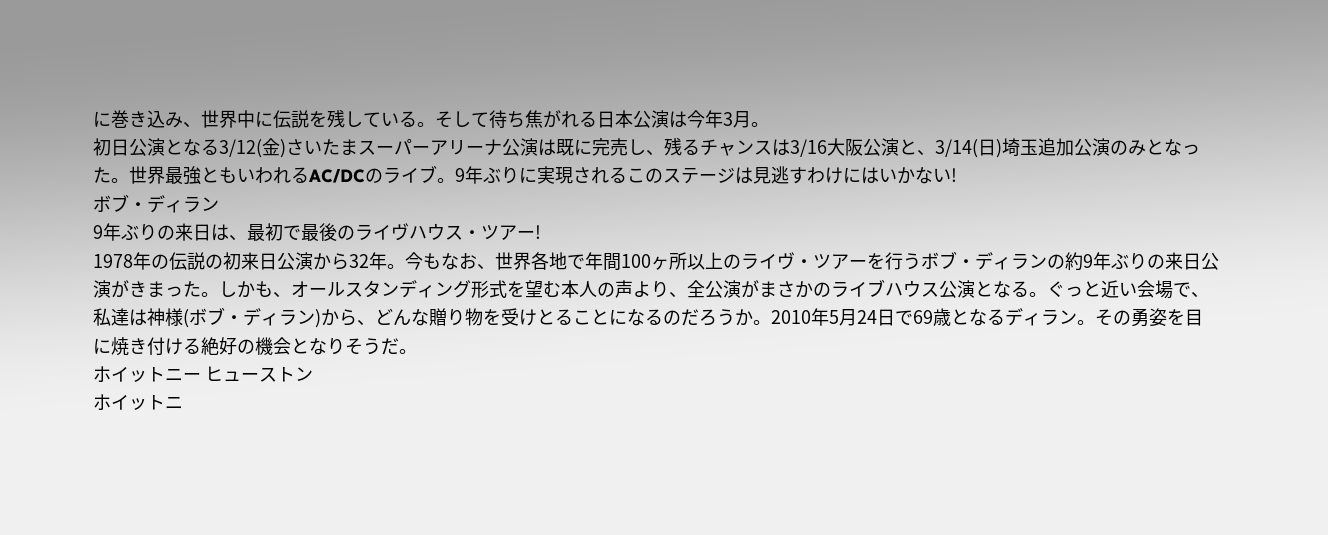に巻き込み、世界中に伝説を残している。そして待ち焦がれる日本公演は今年3月。
初日公演となる3/12(金)さいたまスーパーアリーナ公演は既に完売し、残るチャンスは3/16大阪公演と、3/14(日)埼玉追加公演のみとなった。世界最強ともいわれるAC/DCのライブ。9年ぶりに実現されるこのステージは見逃すわけにはいかない!
ボブ・ディラン
9年ぶりの来日は、最初で最後のライヴハウス・ツアー!
1978年の伝説の初来日公演から32年。今もなお、世界各地で年間100ヶ所以上のライヴ・ツアーを行うボブ・ディランの約9年ぶりの来日公演がきまった。しかも、オールスタンディング形式を望む本人の声より、全公演がまさかのライブハウス公演となる。ぐっと近い会場で、私達は神様(ボブ・ディラン)から、どんな贈り物を受けとることになるのだろうか。2010年5月24日で69歳となるディラン。その勇姿を目に焼き付ける絶好の機会となりそうだ。
ホイットニー ヒューストン
ホイットニ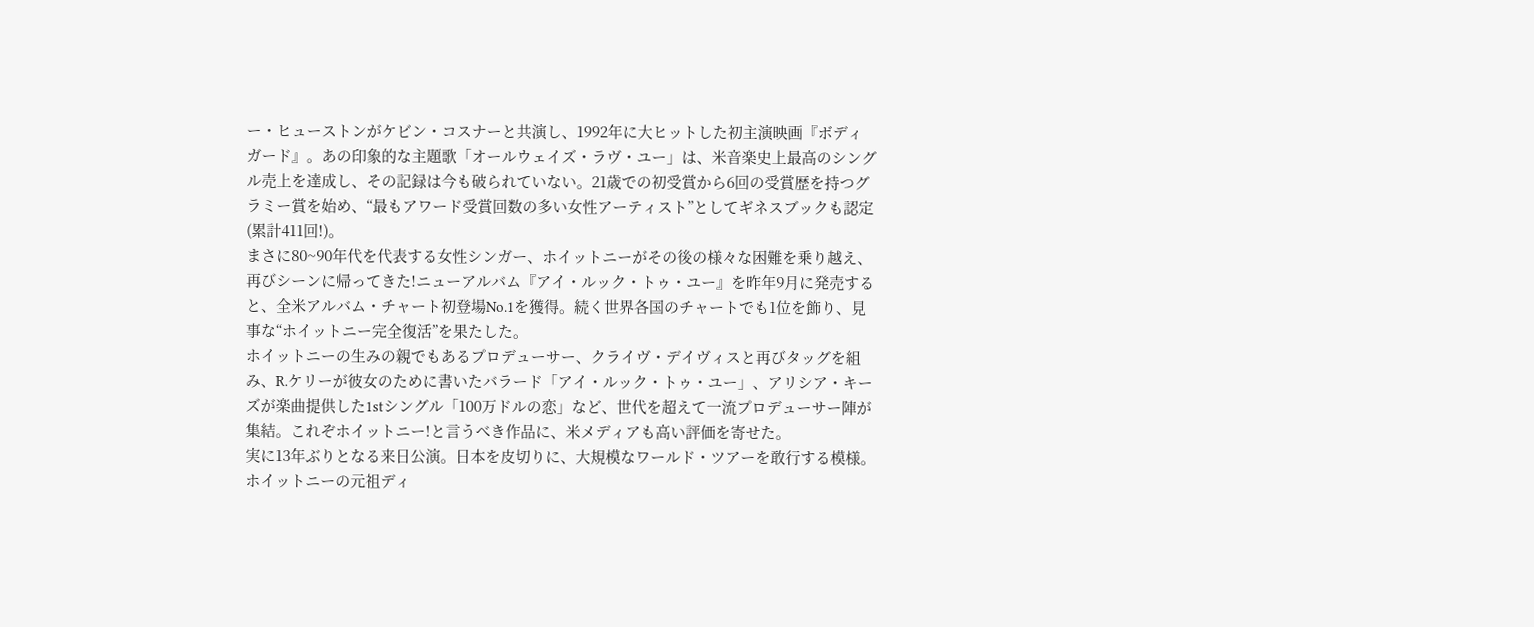ー・ヒューストンがケビン・コスナーと共演し、1992年に大ヒットした初主演映画『ボディガード』。あの印象的な主題歌「オールウェイズ・ラヴ・ユー」は、米音楽史上最高のシングル売上を達成し、その記録は今も破られていない。21歳での初受賞から6回の受賞歴を持つグラミー賞を始め、“最もアワード受賞回数の多い女性アーティスト”としてギネスブックも認定(累計411回!)。
まさに80~90年代を代表する女性シンガー、ホイットニーがその後の様々な困難を乗り越え、再びシーンに帰ってきた!ニューアルバム『アイ・ルック・トゥ・ユー』を昨年9月に発売すると、全米アルバム・チャート初登場No.1を獲得。続く世界各国のチャートでも1位を飾り、見事な“ホイットニー完全復活”を果たした。
ホイットニーの生みの親でもあるプロデューサー、クライヴ・デイヴィスと再びタッグを組み、R.ケリーが彼女のために書いたバラード「アイ・ルック・トゥ・ユー」、アリシア・キーズが楽曲提供した1stシングル「100万ドルの恋」など、世代を超えて一流プロデューサー陣が集結。これぞホイットニー!と言うべき作品に、米メディアも高い評価を寄せた。
実に13年ぶりとなる来日公演。日本を皮切りに、大規模なワールド・ツアーを敢行する模様。ホイットニーの元祖ディ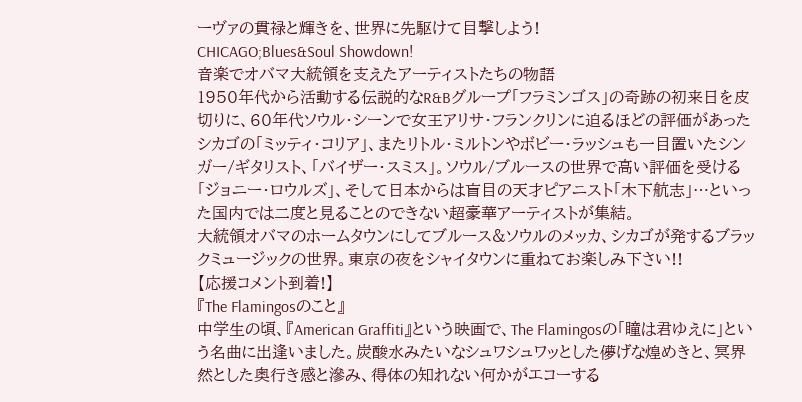ーヴァの貫禄と輝きを、世界に先駆けて目撃しよう!
CHICAGO;Blues&Soul Showdown!
音楽でオバマ大統領を支えたアーティストたちの物語
1950年代から活動する伝説的なR&Bグループ「フラミンゴス」の奇跡の初来日を皮切りに、60年代ソウル・シーンで女王アリサ・フランクリンに迫るほどの評価があったシカゴの「ミッティ・コリア」、またリトル・ミルトンやボビー・ラッシュも一目置いたシンガー/ギタリスト、「バイザー・スミス」。ソウル/ブルースの世界で高い評価を受ける「ジョニー・ロウルズ」、そして日本からは盲目の天才ピアニスト「木下航志」…といった国内では二度と見ることのできない超豪華アーティストが集結。
大統領オバマのホームタウンにしてブルース&ソウルのメッカ、シカゴが発するブラックミュージックの世界。東京の夜をシャイタウンに重ねてお楽しみ下さい!!
【応援コメント到着!】
『The Flamingosのこと』
中学生の頃、『American Graffiti』という映画で、The Flamingosの「瞳は君ゆえに」という名曲に出逢いました。炭酸水みたいなシュワシュワッとした儚げな煌めきと、冥界然とした奥行き感と滲み、得体の知れない何かがエコーする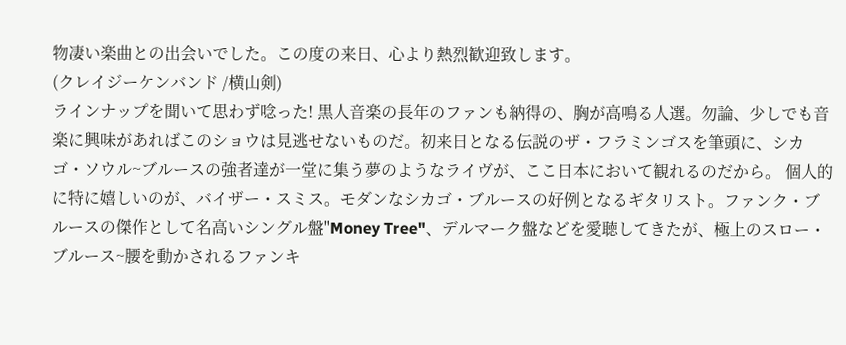物凄い楽曲との出会いでした。この度の来日、心より熱烈歓迎致します。
(クレイジーケンバンド /横山剣)
ラインナップを聞いて思わず唸った! 黒人音楽の長年のファンも納得の、胸が高鳴る人選。勿論、少しでも音楽に興味があればこのショウは見逃せないものだ。初来日となる伝説のザ・フラミンゴスを筆頭に、シカゴ・ソウル~ブルースの強者達が一堂に集う夢のようなライヴが、ここ日本において観れるのだから。 個人的に特に嬉しいのが、バイザー・スミス。モダンなシカゴ・ブルースの好例となるギタリスト。ファンク・ブルースの傑作として名高いシングル盤"Money Tree"、デルマーク盤などを愛聴してきたが、極上のスロー・ブルース~腰を動かされるファンキ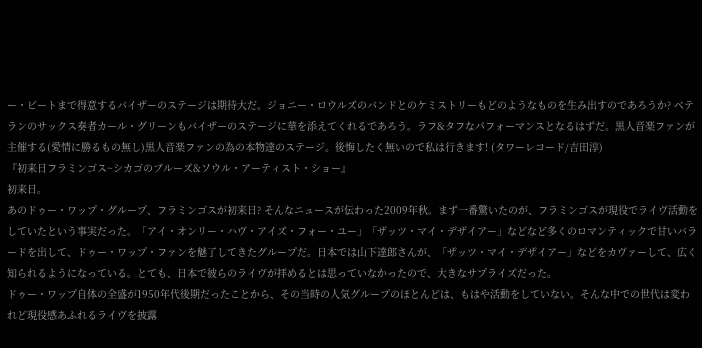ー・ビートまで得意するバイザーのステージは期待大だ。ジョニー・ロウルズのバンドとのケミストリーもどのようなものを生み出すのであろうか? ベテランのサックス奏者カール・グリーンもバイザーのステージに華を添えてくれるであろう。ラフ&タフなパフォーマンスとなるはずだ。黒人音楽ファンが主催する(愛情に勝るもの無し)黒人音楽ファンの為の本物達のステージ。後悔したく無いので私は行きます! (タワーレコード/吉田淳)
『初来日フラミンゴス~シカゴのブルーズ&ソウル・アーティスト・ショー』
初来日。
あのドゥー・ワップ・グループ、フラミンゴスが初来日? そんなニュースが伝わった2009年秋。まず一番驚いたのが、フラミンゴスが現役でライヴ活動をしていたという事実だった。「アイ・オンリー・ハヴ・アイズ・フォー・ユー」「ザッツ・マイ・デザイアー」などなど多くのロマンティックで甘いバラードを出して、ドゥー・ワップ・ファンを魅了してきたグループだ。日本では山下達郎さんが、「ザッツ・マイ・デザイアー」などをカヴァーして、広く知られるようになっている。とても、日本で彼らのライヴが拝めるとは思っていなかったので、大きなサプライズだった。
ドゥー・ワップ自体の全盛が1950年代後期だったことから、その当時の人気グループのほとんどは、もはや活動をしていない。そんな中での世代は変われど現役感あふれるライヴを披露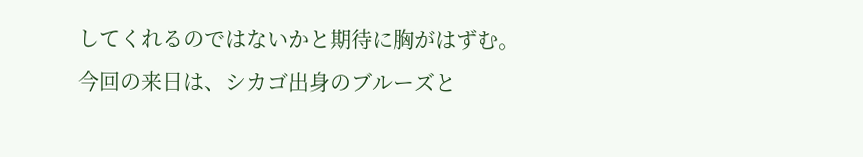してくれるのではないかと期待に胸がはずむ。
今回の来日は、シカゴ出身のブルーズと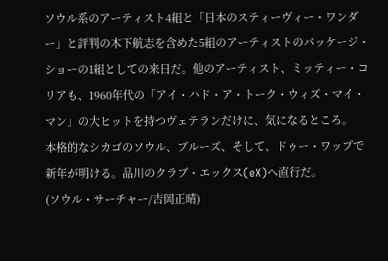ソウル系のアーティスト4組と「日本のスティーヴィー・ワンダー」と評判の木下航志を含めた5組のアーティストのパッケージ・ショーの1組としての来日だ。他のアーティスト、ミッティー・コリアも、1960年代の「アイ・ハド・ア・トーク・ウィズ・マイ・マン」の大ヒットを持つヴェテランだけに、気になるところ。
本格的なシカゴのソウル、ブルーズ、そして、ドゥー・ワップで新年が明ける。品川のクラブ・エックス(eX)へ直行だ。
(ソウル・サーチャー/吉岡正晴)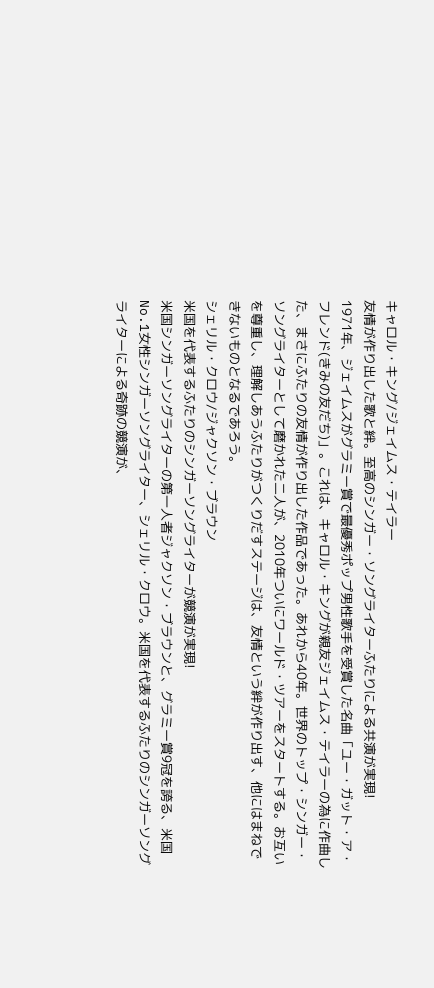キャロル・キング/ジェイムス・テイラー
友情が作り出した歌と絆。至高のシンガー・ソングライターふたりによる共演が実現!
1971年、ジェイムスがグラミー賞で最優秀ポップ男性歌手を受賞した名曲「ユー・ガット・ア・フレンド(きみの友だち)」。これは、キャロル・キングが親友ジェイムス・テイラーの為に作曲した、まさにふたりの友情が作り出した作品であった。あれから40年。世界のトップ・シンガー・ソングライターとして磨かれた二人が、2010年ついにワールド・ツアーをスタートする。お互いを尊重し、理解しあうふたりがつくりだすステージは、友情という絆が作り出す、他にはまねできないものとなるであろう。
シェリル・クロウ/ジャクソン・ブラウン
米国を代表するふたりのシンガーソングライターが競演が実現!
米国シンガーソングライターの第一人者ジャクソン・ブラウンと、グラミー賞9冠を誇る、米国No.1女性シンガーソングライター、シェリル・クロウ。米国を代表するふたりのシンガーソングライターによる奇跡の競演が、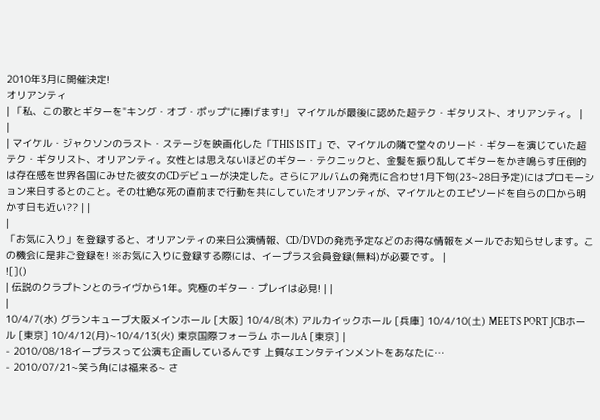2010年3月に開催決定!
オリアンティ
| 「私、この歌とギターを"キング・オブ・ポップ"に捧げます!」 マイケルが最後に認めた超テク・ギタリスト、オリアンティ。 |
|
| マイケル・ジャクソンのラスト・ステージを映画化した「THIS IS IT」で、マイケルの隣で堂々のリード・ギターを演じていた超テク・ギタリスト、オリアンティ。女性とは思えないほどのギター・テクニックと、金髪を振り乱してギターをかき鳴らす圧倒的は存在感を世界各国にみせた彼女のCDデビューが決定した。さらにアルバムの発売に合わせ1月下旬(23~28日予定)にはプロモーション来日するとのこと。その壮絶な死の直前まで行動を共にしていたオリアンティが、マイケルとのエピソードを自らの口から明かす日も近い?? | |
|
「お気に入り」を登録すると、オリアンティの来日公演情報、CD/DVDの発売予定などのお得な情報をメールでお知らせします。この機会に是非ご登録を! ※お気に入りに登録する際には、イープラス会員登録(無料)が必要です。 |
![]()
| 伝説のクラプトンとのライヴから1年。究極のギター・プレイは必見! | |
|
10/4/7(水) グランキューブ大阪メインホール [大阪] 10/4/8(木) アルカイックホール [兵庫] 10/4/10(土) MEETS PORT JCBホール [東京] 10/4/12(月)~10/4/13(火) 東京国際フォーラム ホールA [東京] |
- 2010/08/18イープラスって公演も企画しているんです 上質なエンタテインメントをあなたに…
- 2010/07/21~笑う角には福来る~ さ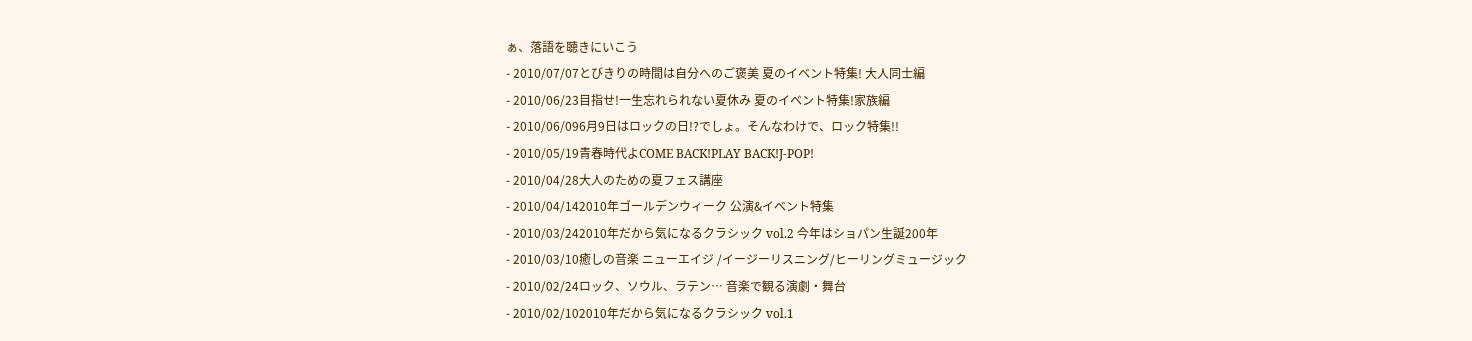ぁ、落語を聴きにいこう
- 2010/07/07とびきりの時間は自分へのご褒美 夏のイベント特集! 大人同士編
- 2010/06/23目指せ!一生忘れられない夏休み 夏のイベント特集!家族編
- 2010/06/096月9日はロックの日!?でしょ。そんなわけで、ロック特集!!
- 2010/05/19青春時代よCOME BACK!PLAY BACK!J-POP!
- 2010/04/28大人のための夏フェス講座
- 2010/04/142010年ゴールデンウィーク 公演&イベント特集
- 2010/03/242010年だから気になるクラシック vol.2 今年はショパン生誕200年
- 2010/03/10癒しの音楽 ニューエイジ /イージーリスニング/ヒーリングミュージック
- 2010/02/24ロック、ソウル、ラテン… 音楽で観る演劇・舞台
- 2010/02/102010年だから気になるクラシック vol.1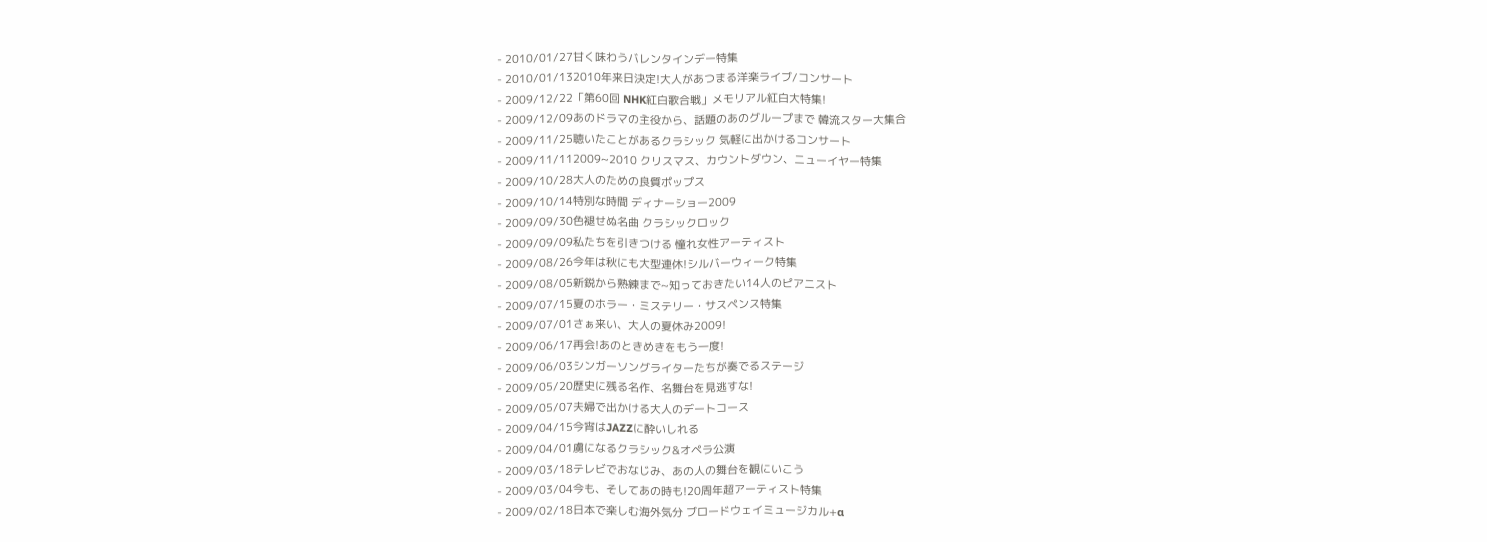- 2010/01/27甘く味わうバレンタインデー特集
- 2010/01/132010年来日決定!大人があつまる洋楽ライブ/コンサート
- 2009/12/22「第60回 NHK紅白歌合戦」メモリアル紅白大特集!
- 2009/12/09あのドラマの主役から、話題のあのグループまで 韓流スター大集合
- 2009/11/25聴いたことがあるクラシック 気軽に出かけるコンサート
- 2009/11/112009~2010 クリスマス、カウントダウン、ニューイヤー特集
- 2009/10/28大人のための良質ポップス
- 2009/10/14特別な時間 ディナーショー2009
- 2009/09/30色褪せぬ名曲 クラシックロック
- 2009/09/09私たちを引きつける 憧れ女性アーティスト
- 2009/08/26今年は秋にも大型連休!シルバーウィーク特集
- 2009/08/05新鋭から熟練まで~知っておきたい14人のピアニスト
- 2009/07/15夏のホラー・ミステリー・サスペンス特集
- 2009/07/01さぁ来い、大人の夏休み2009!
- 2009/06/17再会!あのときめきをもう一度!
- 2009/06/03シンガーソングライターたちが奏でるステージ
- 2009/05/20歴史に残る名作、名舞台を見逃すな!
- 2009/05/07夫婦で出かける大人のデートコース
- 2009/04/15今宵はJAZZに酔いしれる
- 2009/04/01虜になるクラシック&オペラ公演
- 2009/03/18テレビでおなじみ、あの人の舞台を観にいこう
- 2009/03/04今も、そしてあの時も!20周年超アーティスト特集
- 2009/02/18日本で楽しむ海外気分 ブロードウェイミュージカル+α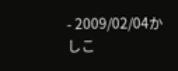- 2009/02/04かしこ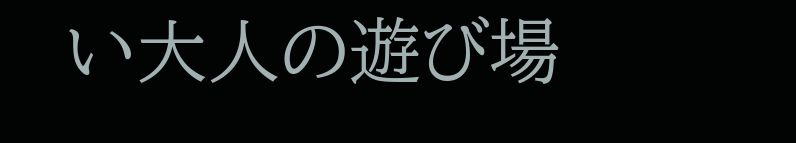い大人の遊び場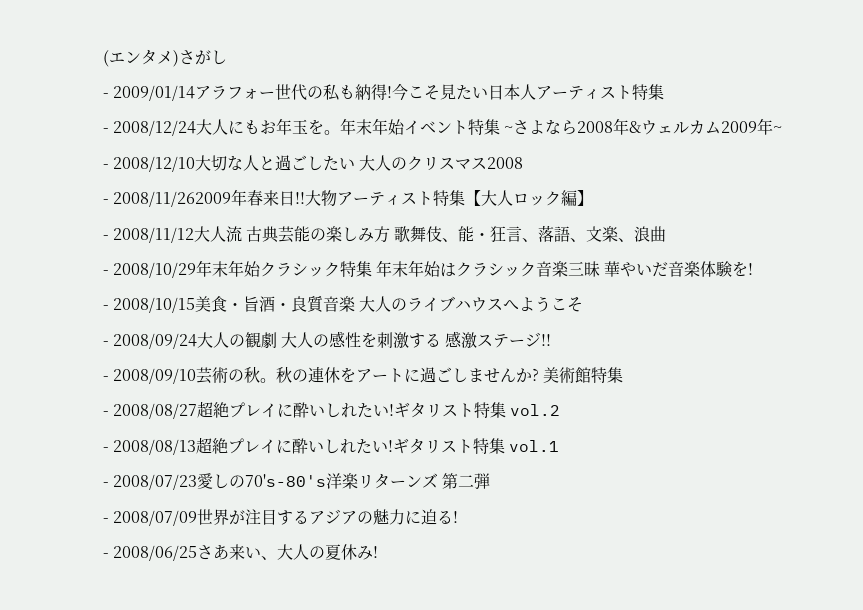(エンタメ)さがし
- 2009/01/14アラフォー世代の私も納得!今こそ見たい日本人アーティスト特集
- 2008/12/24大人にもお年玉を。年末年始イベント特集 ~さよなら2008年&ウェルカム2009年~
- 2008/12/10大切な人と過ごしたい 大人のクリスマス2008
- 2008/11/262009年春来日!!大物アーティスト特集【大人ロック編】
- 2008/11/12大人流 古典芸能の楽しみ方 歌舞伎、能・狂言、落語、文楽、浪曲
- 2008/10/29年末年始クラシック特集 年末年始はクラシック音楽三昧 華やいだ音楽体験を!
- 2008/10/15美食・旨酒・良質音楽 大人のライブハウスへようこそ
- 2008/09/24大人の観劇 大人の感性を刺激する 感激ステージ!!
- 2008/09/10芸術の秋。秋の連休をアートに過ごしませんか? 美術館特集
- 2008/08/27超絶プレイに酔いしれたい!ギタリスト特集 vol.2
- 2008/08/13超絶プレイに酔いしれたい!ギタリスト特集 vol.1
- 2008/07/23愛しの70's-80's洋楽リターンズ 第二弾
- 2008/07/09世界が注目するアジアの魅力に迫る!
- 2008/06/25さあ来い、大人の夏休み!